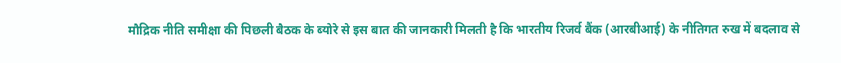मौद्रिक नीति समीक्षा की पिछली बैठक के ब्योरे से इस बात की जानकारी मिलती है कि भारतीय रिजर्व बैंक (आरबीआई) के नीतिगत रुख में बदलाव से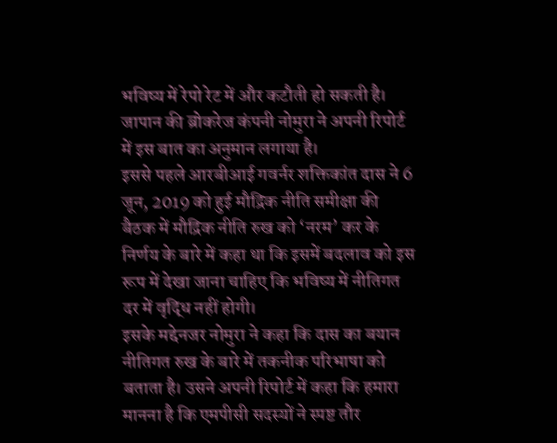भविष्य में रेपो रेट में और कटौती हो सकती है। जापान की ब्रोकरेज कंपनी नोमुरा ने अपनी रिपोर्ट में इस बात का अनुमान लगाया है।
इससे पहले आरबीआई गवर्नर शक्तिकांत दास ने 6 जून, 2019 को हुई मौद्रिक नीति समीक्षा की बैठक में मौद्रिक नीति रुख को ‘नरम’ कर के निर्णय के बारे में कहा था कि इसमें बदलाव को इस रूप में देखा जाना चाहिए कि भविष्य में नीतिगत दर में वृद्धि नहीं होगी।
इसके मद्देनजर नोमुरा ने कहा कि दास का बयान नीतिगत रुख के बारे में तकनीक परिभाषा को बताता है। उसने अपनी रिपोर्ट में कहा कि हमारा मानना है कि एमपीसी सदस्यों ने स्पष्ट तौर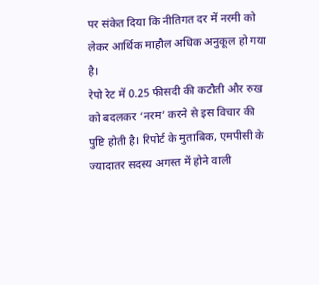पर संकेत दिया कि नीतिगत दर में नरमी को लेकर आर्थिक माहौल अधिक अनुकूल हो गया है।
रेपो रेट में 0.25 फीसदी की कटौती और रुख को बदलकर ‘नरम’ करने से इस विचार की पुष्टि होती है। रिपोर्ट के मुताबिक, एमपीसी के ज्यादातर सदस्य अगस्त में होने वाली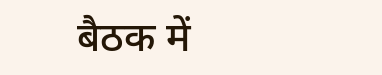बैठक में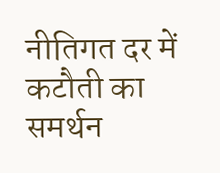नीतिगत दर में कटौती का समर्थन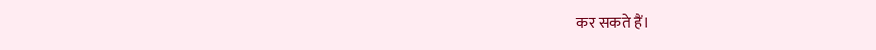कर सकते हैं।